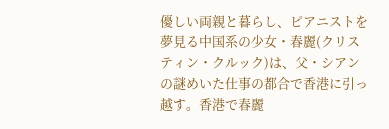優しい両親と暮らし、ピアニストを夢見る中国系の少女・春麗(クリスティン・クルック)は、父・シアンの謎めいた仕事の都合で香港に引っ越す。香港で春麗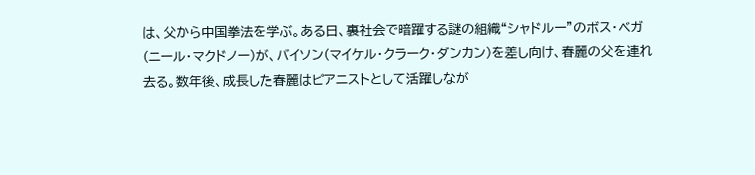は、父から中国拳法を学ぶ。ある日、裏社会で暗躍する謎の組織“シャドルー”のボス・ベガ(ニール・マクドノー)が、バイソン(マイケル・クラーク・ダンカン)を差し向け、春麗の父を連れ去る。数年後、成長した春麗はピアニストとして活躍しなが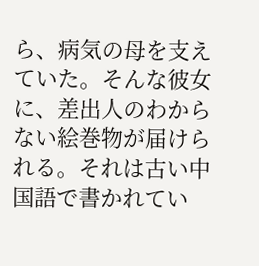ら、病気の母を支えていた。そんな彼女に、差出人のわからない絵巻物が届けられる。それは古い中国語で書かれてい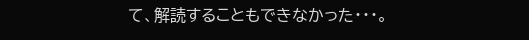て、解読することもできなかった・・・。